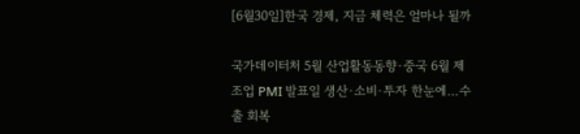[6월30일]한국 경제, 지금 체력은 얼마나 될까

국가데이터처 5월 산업활동동향·중국 6월 제조업 PMI 발표일 생산·소비·투자 한눈에…수출 회복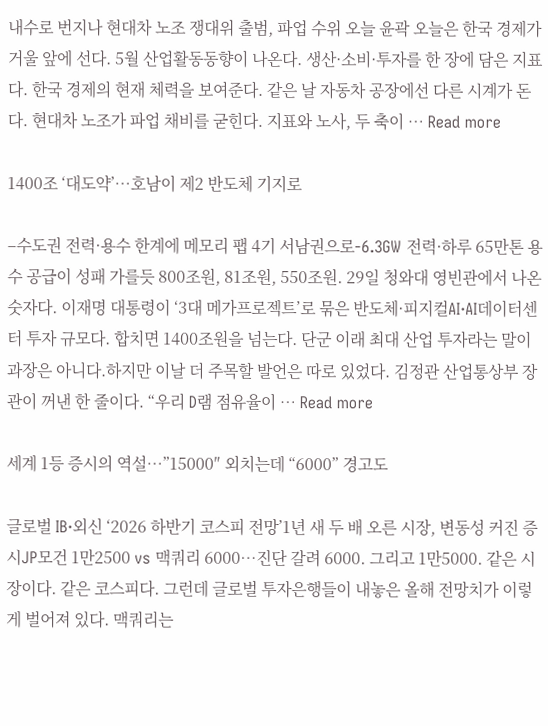내수로 번지나 현대차 노조 쟁대위 출범, 파업 수위 오늘 윤곽 오늘은 한국 경제가 거울 앞에 선다. 5월 산업활동동향이 나온다. 생산·소비·투자를 한 장에 담은 지표다. 한국 경제의 현재 체력을 보여준다. 같은 날 자동차 공장에선 다른 시계가 돈다. 현대차 노조가 파업 채비를 굳힌다. 지표와 노사, 두 축이 … Read more

1400조 ‘대도약’…호남이 제2 반도체 기지로

–수도권 전력·용수 한계에 메모리 팹 4기 서남권으로-6.3GW 전력·하루 65만톤 용수 공급이 성패 가를듯 800조원, 81조원, 550조원. 29일 청와대 영빈관에서 나온 숫자다. 이재명 대통령이 ‘3대 메가프로젝트’로 묶은 반도체·피지컬AI·AI데이터센터 투자 규모다. 합치면 1400조원을 넘는다. 단군 이래 최대 산업 투자라는 말이 과장은 아니다.하지만 이날 더 주목할 발언은 따로 있었다. 김정관 산업통상부 장관이 꺼낸 한 줄이다. “우리 D램 점유율이 … Read more

세계 1등 증시의 역설…”15000″ 외치는데 “6000” 경고도

글로벌 IB·외신 ‘2026 하반기 코스피 전망’1년 새 두 배 오른 시장, 변동성 커진 증시JP모건 1만2500 vs 맥쿼리 6000…진단 갈려 6000. 그리고 1만5000. 같은 시장이다. 같은 코스피다. 그런데 글로벌 투자은행들이 내놓은 올해 전망치가 이렇게 벌어져 있다. 맥쿼리는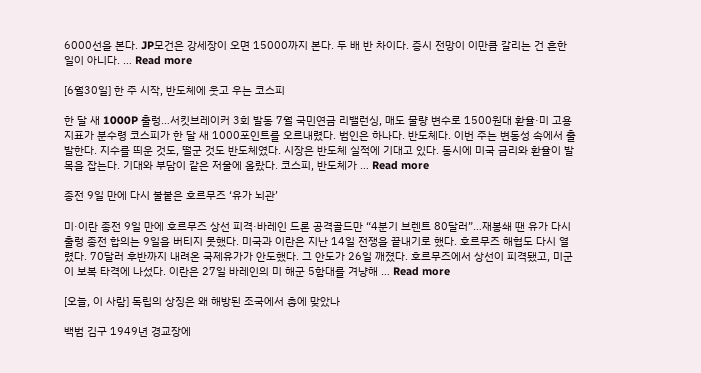6000선을 본다. JP모건은 강세장이 오면 15000까지 본다. 두 배 반 차이다. 증시 전망이 이만큼 갈리는 건 흔한 일이 아니다. … Read more

[6월30일] 한 주 시작, 반도체에 웃고 우는 코스피

한 달 새 1000P 출렁…서킷브레이커 3회 발동 7월 국민연금 리밸런싱, 매도 물량 변수로 1500원대 환율·미 고용지표가 분수령 코스피가 한 달 새 1000포인트를 오르내렸다. 범인은 하나다. 반도체다. 이번 주는 변동성 속에서 출발한다. 지수를 띄운 것도, 떨군 것도 반도체였다. 시장은 반도체 실적에 기대고 있다. 동시에 미국 금리와 환율이 발목을 잡는다. 기대와 부담이 같은 저울에 올랐다. 코스피, 반도체가 … Read more

종전 9일 만에 다시 불붙은 호르무즈 ‘유가 뇌관’

미·이란 종전 9일 만에 호르무즈 상선 피격·바레인 드론 공격골드만 “4분기 브렌트 80달러”…재봉쇄 땐 유가 다시 출렁 종전 합의는 9일을 버티지 못했다. 미국과 이란은 지난 14일 전쟁을 끝내기로 했다. 호르무즈 해협도 다시 열렸다. 70달러 후반까지 내려온 국제유가가 안도했다. 그 안도가 26일 깨졌다. 호르무즈에서 상선이 피격됐고, 미군이 보복 타격에 나섰다. 이란은 27일 바레인의 미 해군 5함대를 겨냥해 … Read more

[오늘, 이 사람] 독립의 상징은 왜 해방된 조국에서 총에 맞았나

백범 김구 1949년 경교장에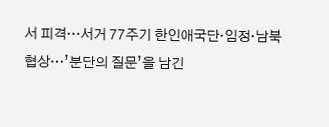서 피격…서거 77주기 한인애국단·임정·남북협상…’분단의 질문’을 남긴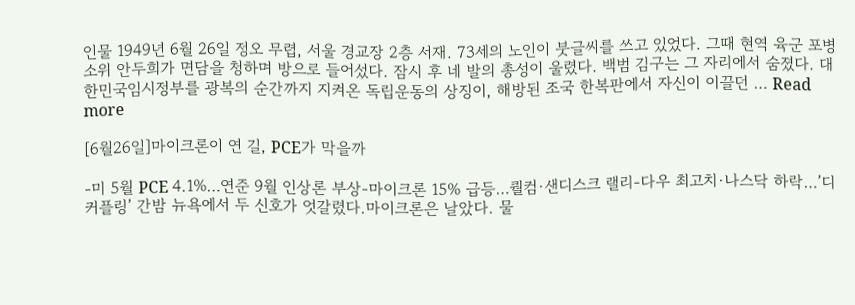인물 1949년 6월 26일 정오 무렵, 서울 경교장 2층 서재. 73세의 노인이 붓글씨를 쓰고 있었다. 그때 현역 육군 포병소위 안두희가 면담을 청하며 방으로 들어섰다. 잠시 후 네 발의 총성이 울렸다. 백범 김구는 그 자리에서 숨졌다. 대한민국임시정부를 광복의 순간까지 지켜온 독립운동의 상징이, 해방된 조국 한복판에서 자신이 이끌던 … Read more

[6월26일]마이크론이 연 길, PCE가 막을까

-미 5월 PCE 4.1%…연준 9월 인상론 부상-마이크론 15% 급등…퀄컴·샌디스크 랠리-다우 최고치·나스닥 하락…’디커플링’ 간밤 뉴욕에서 두 신호가 엇갈렸다.마이크론은 날았다. 물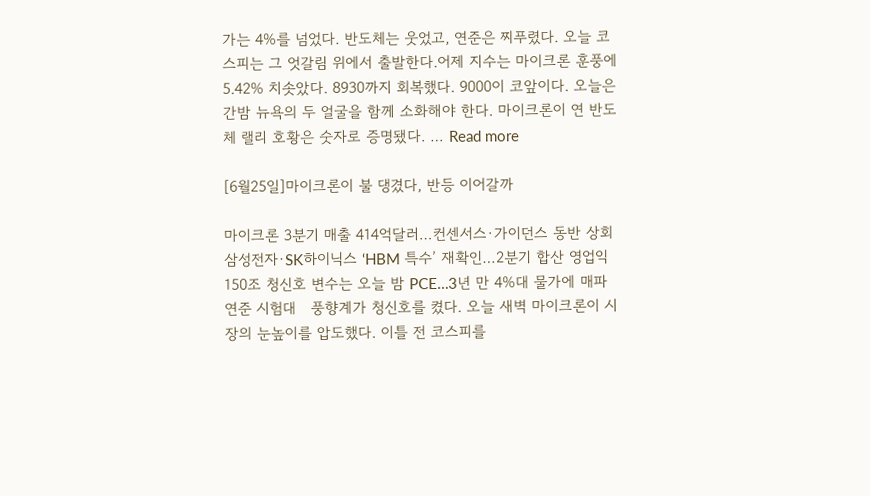가는 4%를 넘었다. 반도체는 웃었고, 연준은 찌푸렸다. 오늘 코스피는 그 엇갈림 위에서 출발한다.어제 지수는 마이크론 훈풍에 5.42% 치솟았다. 8930까지 회복했다. 9000이 코앞이다. 오늘은 간밤 뉴욕의 두 얼굴을 함께 소화해야 한다. 마이크론이 연 반도체 랠리 호황은 숫자로 증명됐다. … Read more

[6월25일]마이크론이 불 댕겼다, 반등 이어갈까

마이크론 3분기 매출 414억달러…컨센서스·가이던스 동반 상회 삼성전자·SK하이닉스 ‘HBM 특수’ 재확인…2분기 합산 영업익 150조 청신호 변수는 오늘 밤 PCE…3년 만 4%대 물가에 매파 연준 시험대   풍향계가 청신호를 켰다. 오늘 새벽 마이크론이 시장의 눈높이를 압도했다. 이틀 전 코스피를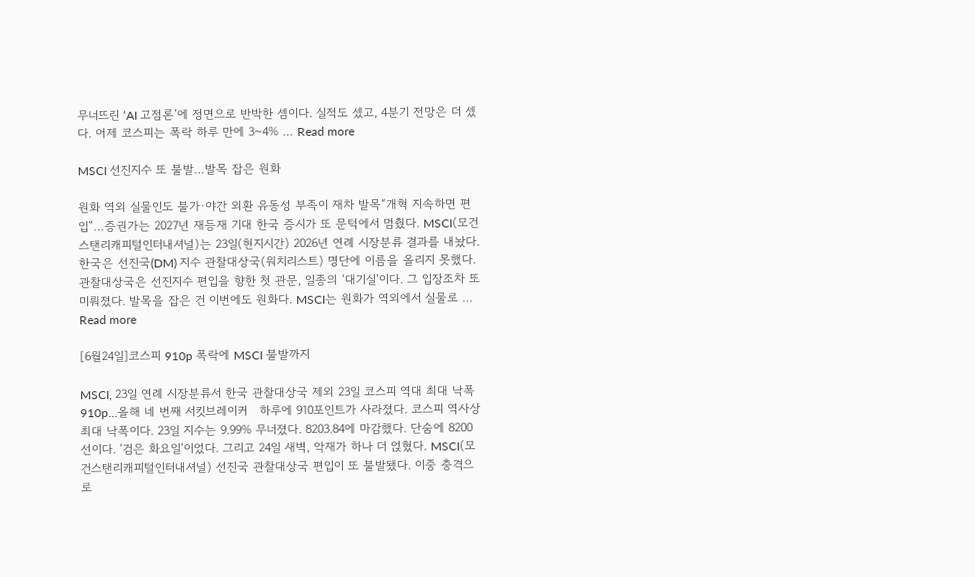무너뜨린 ‘AI 고점론’에 정면으로 반박한 셈이다. 실적도 셌고, 4분기 전망은 더 셌다. 어제 코스피는 폭락 하루 만에 3~4% … Read more

MSCI 선진지수 또 불발…발목 잡은 원화

원화 역외 실물인도 불가·야간 외환 유동성 부족이 재차 발목“개혁 지속하면 편입”…증권가는 2027년 재등재 기대 한국 증시가 또 문턱에서 멈췄다. MSCI(모건스탠리캐피털인터내셔널)는 23일(현지시간) 2026년 연례 시장분류 결과를 내놨다. 한국은 선진국(DM) 지수 관찰대상국(워치리스트) 명단에 이름을 올리지 못했다. 관찰대상국은 선진지수 편입을 향한 첫 관문, 일종의 ‘대기실’이다. 그 입장조차 또 미뤄졌다. 발목을 잡은 건 이번에도 원화다. MSCI는 원화가 역외에서 실물로 … Read more

[6월24일]코스피 910p 폭락에 MSCI 불발까지

MSCI, 23일 연례 시장분류서 한국 관찰대상국 제외 23일 코스피 역대 최대 낙폭 910p…올해 네 번째 서킷브레이커   하루에 910포인트가 사라졌다. 코스피 역사상 최대 낙폭이다. 23일 지수는 9.99% 무너졌다. 8203.84에 마감했다. 단숨에 8200선이다. ‘검은 화요일’이었다. 그리고 24일 새벽, 악재가 하나 더 얹혔다. MSCI(모건스탠리캐피털인터내셔널) 선진국 관찰대상국 편입이 또 불발됐다. 이중 충격으로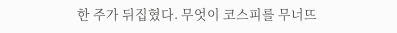한 주가 뒤집혔다. 무엇이 코스피를 무너뜨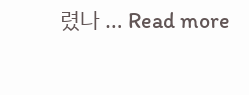렸나 … Read more